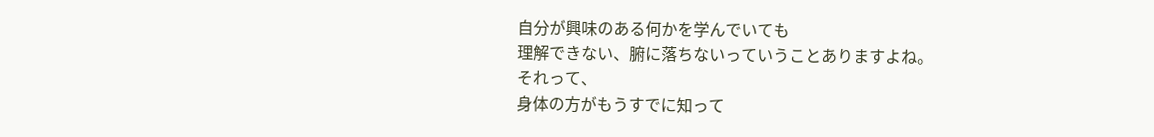自分が興味のある何かを学んでいても
理解できない、腑に落ちないっていうことありますよね。
それって、
身体の方がもうすでに知って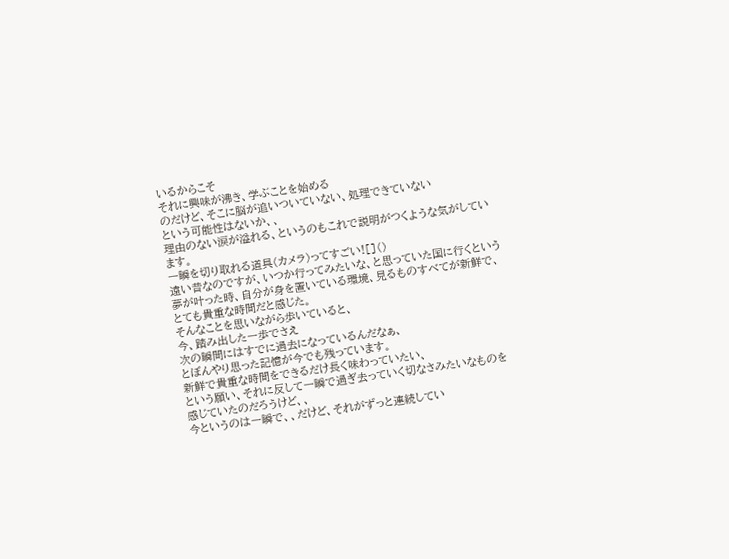いるからこそ
それに興味が沸き、学ぶことを始める
のだけど、そこに脳が追いついていない、処理できていない
という可能性はないか、、
理由のない涙が溢れる、というのもこれで説明がつくような気がしています。
一瞬を切り取れる道具(カメラ)ってすごい![]()
遠い昔なのですが、いつか行ってみたいな、と思っていた国に行くという夢が叶った時、自分が身を置いている環境、見るものすべてが新鮮で、とても貴重な時間だと感じた。
そんなことを思いながら歩いていると、
今、踏み出した一歩でさえ
次の瞬間にはすでに過去になっているんだなぁ、
とぼんやり思った記憶が今でも残っています。
新鮮で貴重な時間をできるだけ長く味わっていたい、
という願い、それに反して一瞬で過ぎ去っていく切なさみたいなものを感じていたのだろうけど、、
今というのは一瞬で、、だけど、それがずっと連続してい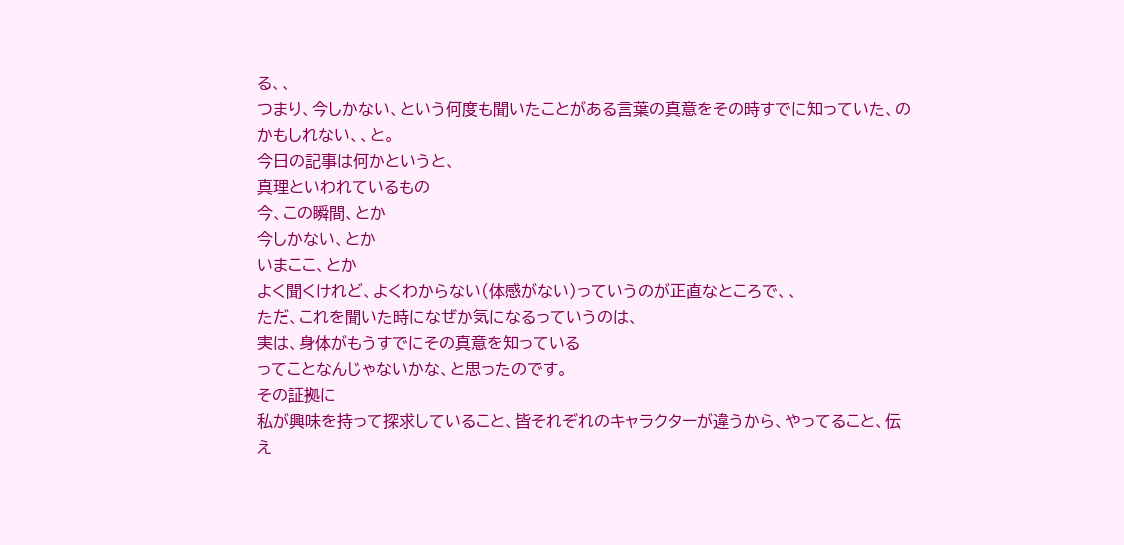る、、
つまり、今しかない、という何度も聞いたことがある言葉の真意をその時すでに知っていた、のかもしれない、、と。
今日の記事は何かというと、
真理といわれているもの
今、この瞬間、とか
今しかない、とか
いまここ、とか
よく聞くけれど、よくわからない(体感がない)っていうのが正直なところで、、
ただ、これを聞いた時になぜか気になるっていうのは、
実は、身体がもうすでにその真意を知っている
ってことなんじゃないかな、と思ったのです。
その証拠に
私が興味を持って探求していること、皆それぞれのキャラクターが違うから、やってること、伝え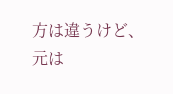方は違うけど、元は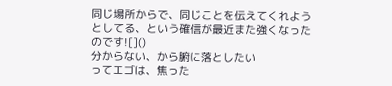同じ場所からで、同じことを伝えてくれようとしてる、という確信が最近また強くなったのです![]()
分からない、から腑に落としたい
ってエゴは、焦った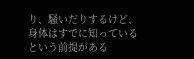り、騒いだりするけど、
身体はすでに知っている
という前提がある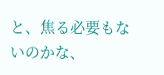と、焦る必要もないのかな、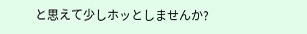と思えて少しホッとしませんか?